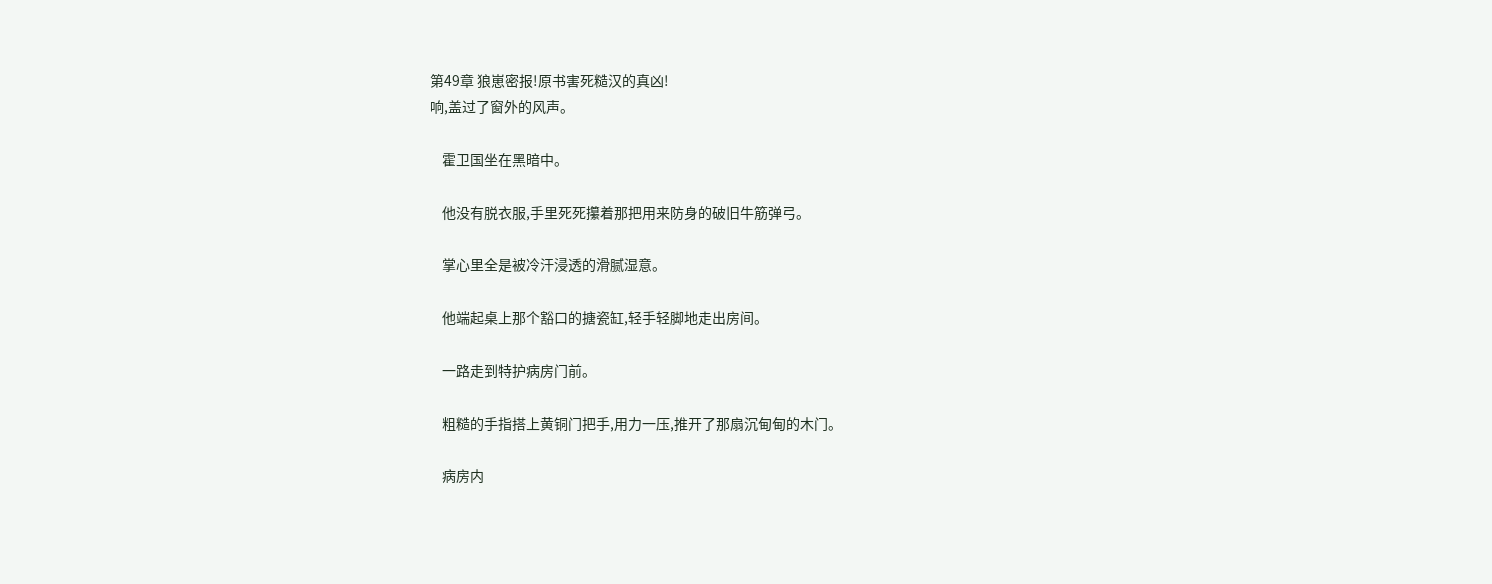第49章 狼崽密报!原书害死糙汉的真凶!
响,盖过了窗外的风声。

    霍卫国坐在黑暗中。

    他没有脱衣服,手里死死攥着那把用来防身的破旧牛筋弹弓。

    掌心里全是被冷汗浸透的滑腻湿意。

    他端起桌上那个豁口的搪瓷缸,轻手轻脚地走出房间。

    一路走到特护病房门前。

    粗糙的手指搭上黄铜门把手,用力一压,推开了那扇沉甸甸的木门。

    病房内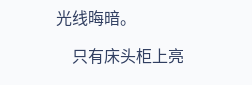光线晦暗。

    只有床头柜上亮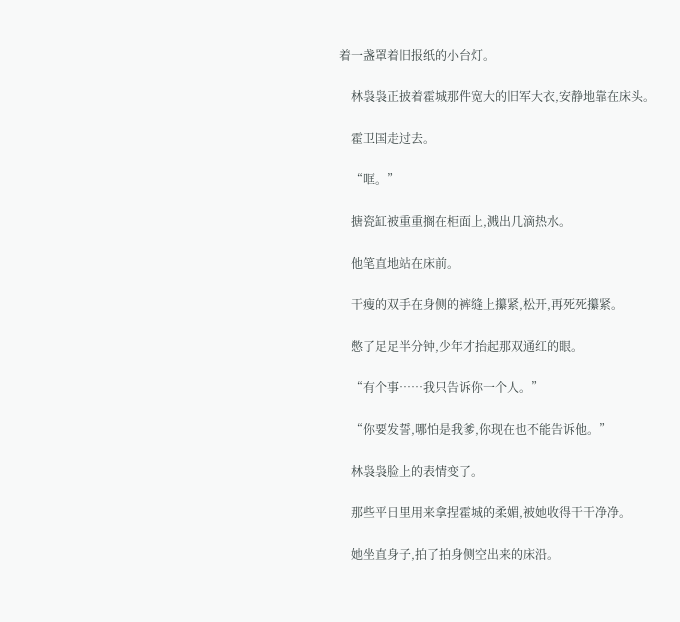着一盏罩着旧报纸的小台灯。

    林袅袅正披着霍城那件宽大的旧军大衣,安静地靠在床头。

    霍卫国走过去。

    “哐。”

    搪瓷缸被重重搁在柜面上,溅出几滴热水。

    他笔直地站在床前。

    干瘦的双手在身侧的裤缝上攥紧,松开,再死死攥紧。

    憋了足足半分钟,少年才抬起那双通红的眼。

    “有个事……我只告诉你一个人。”

    “你要发誓,哪怕是我爹,你现在也不能告诉他。”

    林袅袅脸上的表情变了。

    那些平日里用来拿捏霍城的柔媚,被她收得干干净净。

    她坐直身子,拍了拍身侧空出来的床沿。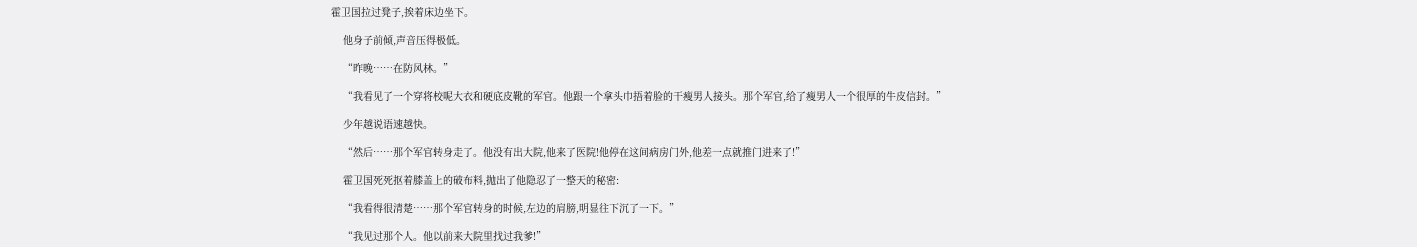霍卫国拉过凳子,挨着床边坐下。

    他身子前倾,声音压得极低。

    “昨晚……在防风林。”

    “我看见了一个穿将校呢大衣和硬底皮靴的军官。他跟一个拿头巾捂着脸的干瘦男人接头。那个军官,给了瘦男人一个很厚的牛皮信封。”

    少年越说语速越快。

    “然后……那个军官转身走了。他没有出大院,他来了医院!他停在这间病房门外,他差一点就推门进来了!”

    霍卫国死死抠着膝盖上的破布料,抛出了他隐忍了一整天的秘密:

    “我看得很清楚……那个军官转身的时候,左边的肩膀,明显往下沉了一下。”

    “我见过那个人。他以前来大院里找过我爹!”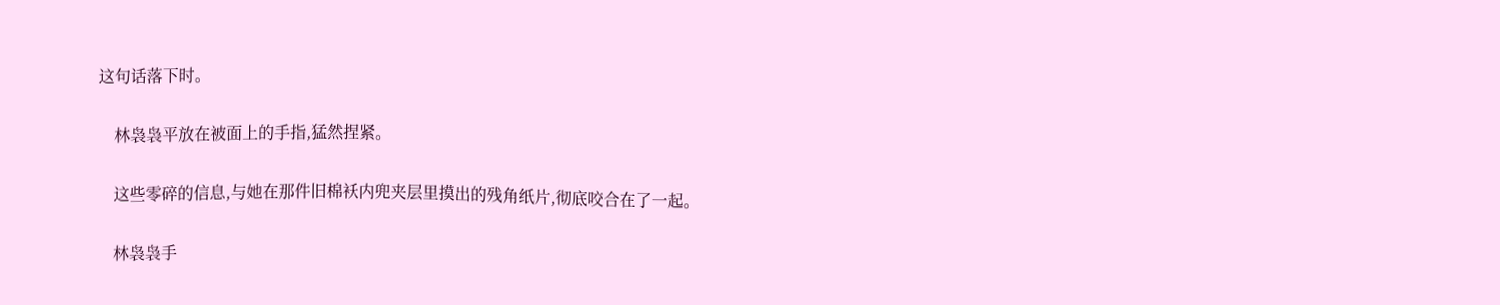这句话落下时。

    林袅袅平放在被面上的手指,猛然捏紧。

    这些零碎的信息,与她在那件旧棉袄内兜夹层里摸出的残角纸片,彻底咬合在了一起。

    林袅袅手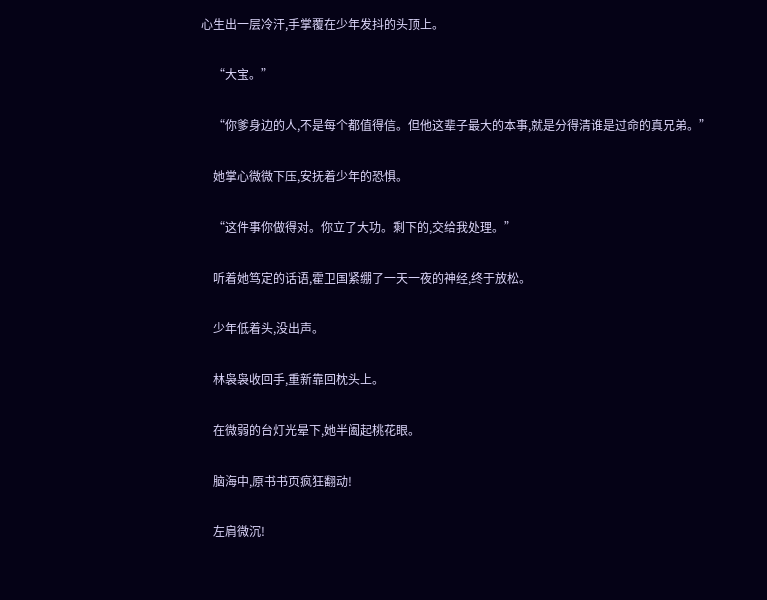心生出一层冷汗,手掌覆在少年发抖的头顶上。

    “大宝。”

    “你爹身边的人,不是每个都值得信。但他这辈子最大的本事,就是分得清谁是过命的真兄弟。”

    她掌心微微下压,安抚着少年的恐惧。

    “这件事你做得对。你立了大功。剩下的,交给我处理。”

    听着她笃定的话语,霍卫国紧绷了一天一夜的神经,终于放松。

    少年低着头,没出声。

    林袅袅收回手,重新靠回枕头上。

    在微弱的台灯光晕下,她半阖起桃花眼。

    脑海中,原书书页疯狂翻动!

    左肩微沉!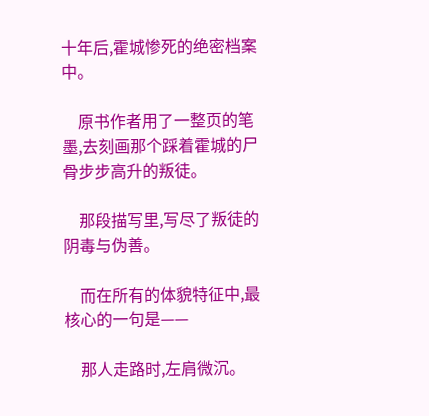十年后,霍城惨死的绝密档案中。

    原书作者用了一整页的笔墨,去刻画那个踩着霍城的尸骨步步高升的叛徒。

    那段描写里,写尽了叛徒的阴毒与伪善。

    而在所有的体貌特征中,最核心的一句是——

    那人走路时,左肩微沉。